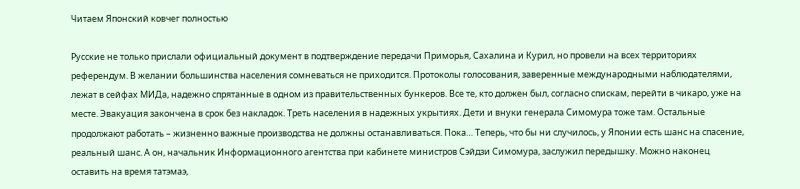Читаем Японский ковчег полностью

Русские не только прислали официальный документ в подтверждение передачи Приморья, Сахалина и Курил, но провели на всех территориях референдум. В желании большинства населения сомневаться не приходится. Протоколы голосования, заверенные международными наблюдателями, лежат в сейфах МИДа, надежно спрятанные в одном из правительственных бункеров. Все те, кто должен был, согласно спискам, перейти в чикаро, уже на месте. Эвакуация закончена в срок без накладок. Треть населения в надежных укрытиях. Дети и внуки генерала Симомура тоже там. Остальные продолжают работать – жизненно важные производства не должны останавливаться. Пока… Теперь, что бы ни случилось, у Японии есть шанс на спасение, реальный шанс. А он, начальник Информационного агентства при кабинете министров Сэйдзи Симомура, заслужил передышку. Можно наконец оставить на время татэмаэ,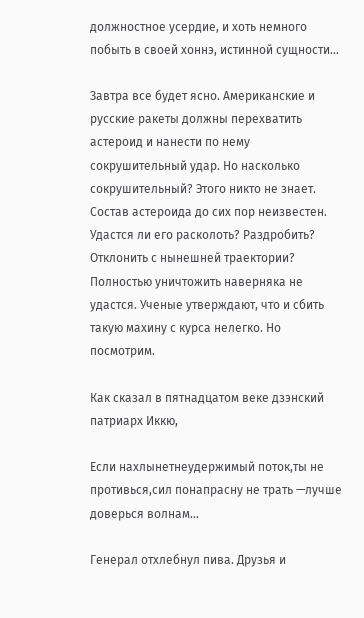должностное усердие, и хоть немного побыть в своей хоннэ, истинной сущности…

Завтра все будет ясно. Американские и русские ракеты должны перехватить астероид и нанести по нему сокрушительный удар. Но насколько сокрушительный? Этого никто не знает. Состав астероида до сих пор неизвестен. Удастся ли его расколоть? Раздробить? Отклонить с нынешней траектории? Полностью уничтожить наверняка не удастся. Ученые утверждают, что и сбить такую махину с курса нелегко. Но посмотрим.

Как сказал в пятнадцатом веке дзэнский патриарх Иккю,

Если нахлынетнеудержимый поток,ты не противься,сил понапрасну не трать —лучше доверься волнам…

Генерал отхлебнул пива. Друзья и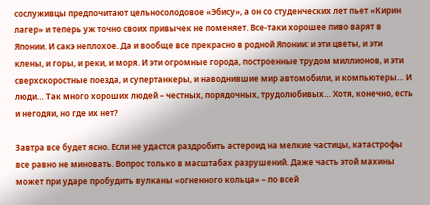сослуживцы предпочитают цельносолодовое «Эбису», а он со студенческих лет пьет «Кирин лагер» и теперь уж точно своих привычек не поменяет. Все-таки хорошее пиво варят в Японии. И сакэ неплохое. Да и вообще все прекрасно в родной Японии: и эти цветы, и эти клены, и горы, и реки, и моря. И эти огромные города, построенные трудом миллионов, и эти сверхскоростные поезда, и супертанкеры, и наводнившие мир автомобили, и компьютеры… И люди… Так много хороших людей – честных, порядочных, трудолюбивых… Хотя, конечно, есть и негодяи, но где их нет?

Завтра все будет ясно. Если не удастся раздробить астероид на мелкие частицы, катастрофы все равно не миновать. Вопрос только в масштабах разрушений. Даже часть этой махины может при ударе пробудить вулканы «огненного кольца» – по всей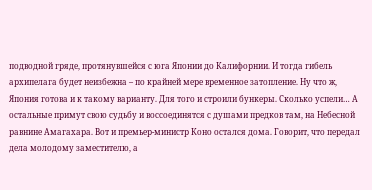подводной гряде, протянувшейся с юга Японии до Калифорнии. И тогда гибель архипелага будет неизбежна – по крайней мере временное затопление. Ну что ж, Япония готова и к такому варианту. Для того и строили бункеры. Сколько успели… А остальные примут свою судьбу и воссоединятся с душами предков там, на Небесной равнине Амагахара. Вот и премьер-министр Коно остался дома. Говорит, что передал дела молодому заместителю, а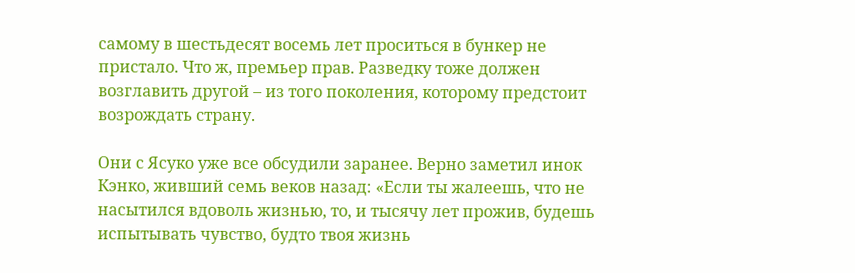самому в шестьдесят восемь лет проситься в бункер не пристало. Что ж, премьер прав. Разведку тоже должен возглавить другой – из того поколения, которому предстоит возрождать страну.

Они с Ясуко уже все обсудили заранее. Верно заметил инок Кэнко, живший семь веков назад: «Если ты жалеешь, что не насытился вдоволь жизнью, то, и тысячу лет прожив, будешь испытывать чувство, будто твоя жизнь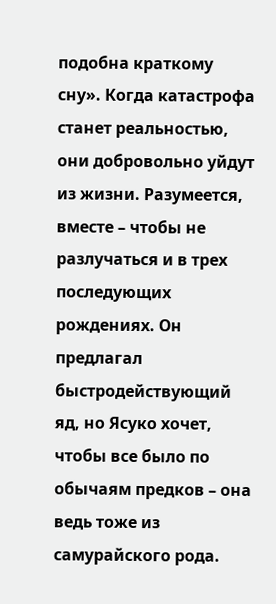подобна краткому сну». Когда катастрофа станет реальностью, они добровольно уйдут из жизни. Разумеется, вместе – чтобы не разлучаться и в трех последующих рождениях. Он предлагал быстродействующий яд, но Ясуко хочет, чтобы все было по обычаям предков – она ведь тоже из самурайского рода.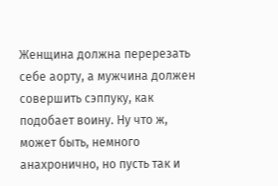Женщина должна перерезать себе аорту, а мужчина должен совершить сэппуку, как подобает воину. Ну что ж, может быть, немного анахронично, но пусть так и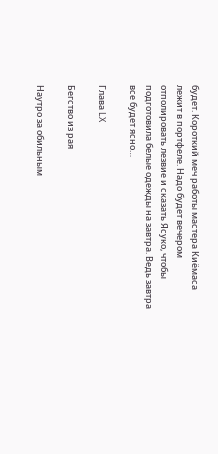будет. Короткий меч работы мастера Киёмаса лежит в портфеле. Надо будет вечером отполировать лезвие и сказать Ясуко, чтобы подготовила белые одежды на завтра. Ведь завтра все будет ясно…

Глава LX

Бегство из рая

Наутро за обильным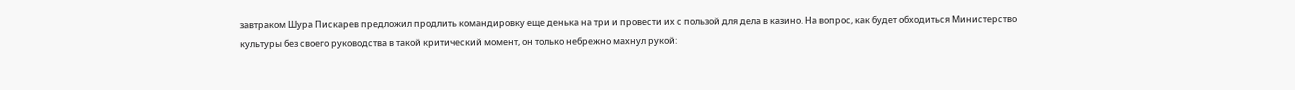завтраком Шура Пискарев предложил продлить командировку еще денька на три и провести их с пользой для дела в казино. На вопрос, как будет обходиться Министерство культуры без своего руководства в такой критический момент, он только небрежно махнул рукой: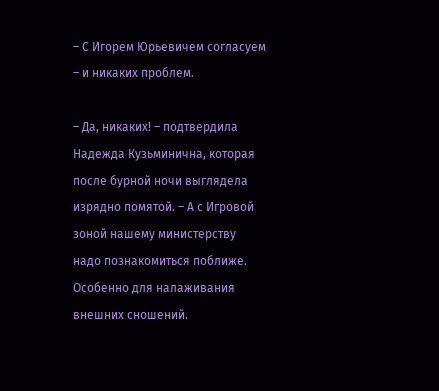– С Игорем Юрьевичем согласуем – и никаких проблем.

– Да, никаких! – подтвердила Надежда Кузьминична, которая после бурной ночи выглядела изрядно помятой. – А с Игровой зоной нашему министерству надо познакомиться поближе. Особенно для налаживания внешних сношений.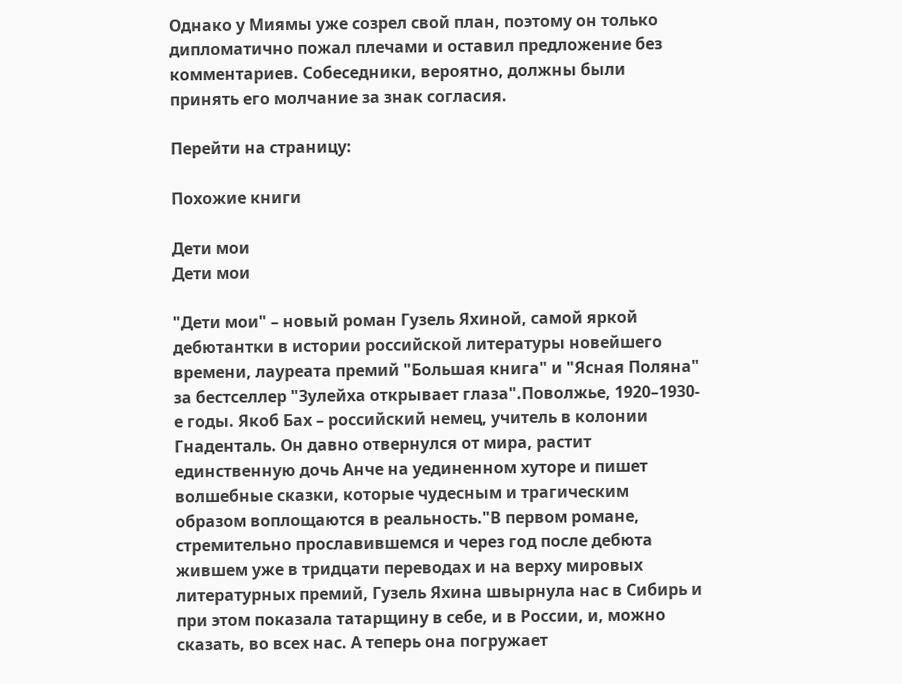Однако у Миямы уже созрел свой план, поэтому он только дипломатично пожал плечами и оставил предложение без комментариев. Собеседники, вероятно, должны были принять его молчание за знак согласия.

Перейти на страницу:

Похожие книги

Дети мои
Дети мои

"Дети мои" – новый роман Гузель Яхиной, самой яркой дебютантки в истории российской литературы новейшего времени, лауреата премий "Большая книга" и "Ясная Поляна" за бестселлер "Зулейха открывает глаза".Поволжье, 1920–1930-е годы. Якоб Бах – российский немец, учитель в колонии Гнаденталь. Он давно отвернулся от мира, растит единственную дочь Анче на уединенном хуторе и пишет волшебные сказки, которые чудесным и трагическим образом воплощаются в реальность."В первом романе, стремительно прославившемся и через год после дебюта жившем уже в тридцати переводах и на верху мировых литературных премий, Гузель Яхина швырнула нас в Сибирь и при этом показала татарщину в себе, и в России, и, можно сказать, во всех нас. А теперь она погружает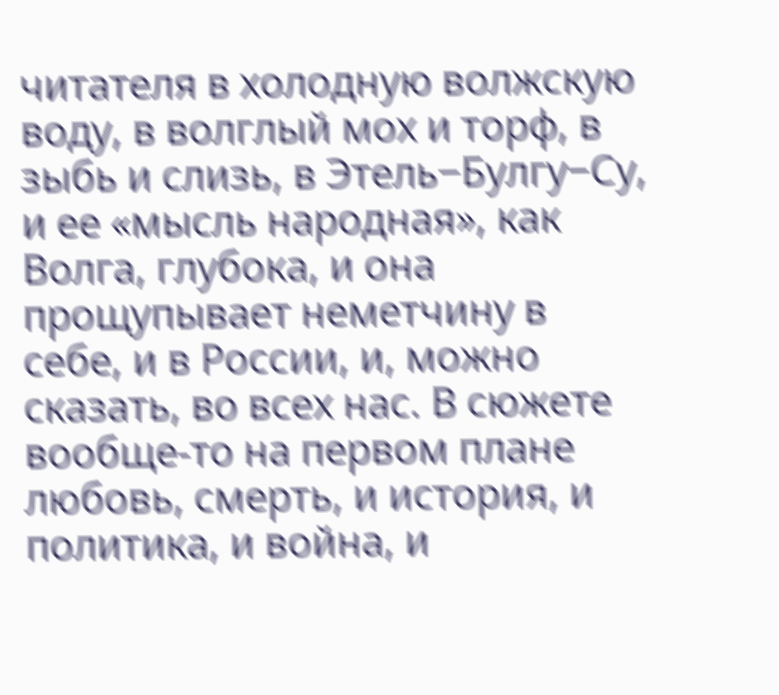читателя в холодную волжскую воду, в волглый мох и торф, в зыбь и слизь, в Этель−Булгу−Су, и ее «мысль народная», как Волга, глубока, и она прощупывает неметчину в себе, и в России, и, можно сказать, во всех нас. В сюжете вообще-то на первом плане любовь, смерть, и история, и политика, и война, и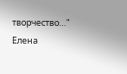творчество…" Елена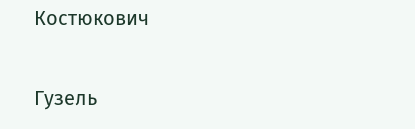Костюкович

Гузель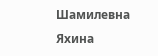Шамилевна Яхина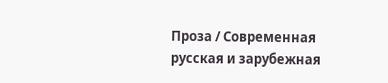Проза / Современная русская и зарубежная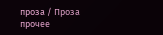проза / Проза прочее